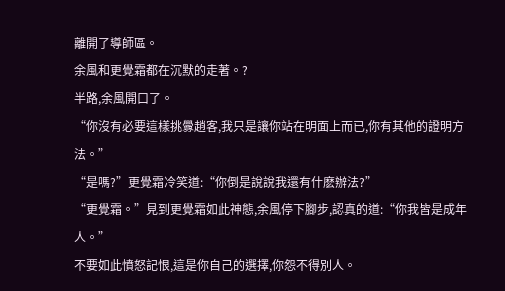離開了導師區。
余風和更覺霜都在沉默的走著。?
半路,余風開口了。
“你沒有必要這樣挑釁趙客,我只是讓你站在明面上而已,你有其他的證明方法。”
“是嗎?”更覺霜冷笑道:“你倒是說說我還有什麽辦法?”
“更覺霜。”見到更覺霜如此神態,余風停下腳步,認真的道:“你我皆是成年人。”
不要如此憤怒記恨,這是你自己的選擇,你怨不得別人。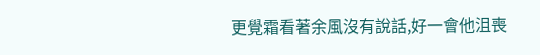更覺霜看著余風沒有說話,好一會他沮喪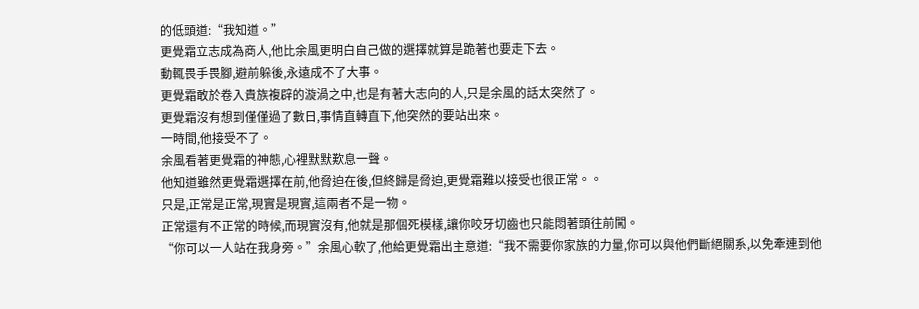的低頭道:“我知道。”
更覺霜立志成為商人,他比余風更明白自己做的選擇就算是跪著也要走下去。
動輒畏手畏腳,避前躲後,永遠成不了大事。
更覺霜敢於卷入貴族複辟的漩渦之中,也是有著大志向的人,只是余風的話太突然了。
更覺霜沒有想到僅僅過了數日,事情直轉直下,他突然的要站出來。
一時間,他接受不了。
余風看著更覺霜的神態,心裡默默歎息一聲。
他知道雖然更覺霜選擇在前,他脅迫在後,但終歸是脅迫,更覺霜難以接受也很正常。。
只是,正常是正常,現實是現實,這兩者不是一物。
正常還有不正常的時候,而現實沒有,他就是那個死模樣,讓你咬牙切齒也只能悶著頭往前闖。
“你可以一人站在我身旁。”余風心軟了,他給更覺霜出主意道:“我不需要你家族的力量,你可以與他們斷絕關系,以免牽連到他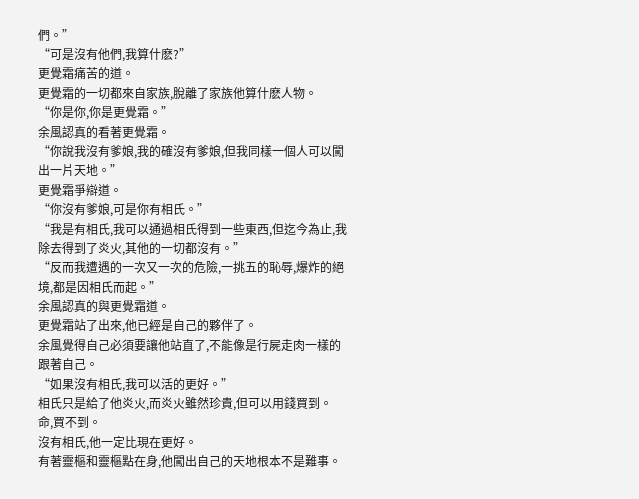們。”
“可是沒有他們,我算什麽?”
更覺霜痛苦的道。
更覺霜的一切都來自家族,脫離了家族他算什麽人物。
“你是你,你是更覺霜。”
余風認真的看著更覺霜。
“你說我沒有爹娘,我的確沒有爹娘,但我同樣一個人可以闖出一片天地。”
更覺霜爭辯道。
“你沒有爹娘,可是你有相氏。”
“我是有相氏,我可以通過相氏得到一些東西,但迄今為止,我除去得到了炎火,其他的一切都沒有。”
“反而我遭遇的一次又一次的危險,一挑五的恥辱,爆炸的絕境,都是因相氏而起。”
余風認真的與更覺霜道。
更覺霜站了出來,他已經是自己的夥伴了。
余風覺得自己必須要讓他站直了,不能像是行屍走肉一樣的跟著自己。
“如果沒有相氏,我可以活的更好。”
相氏只是給了他炎火,而炎火雖然珍貴,但可以用錢買到。
命,買不到。
沒有相氏,他一定比現在更好。
有著靈樞和靈樞點在身,他闖出自己的天地根本不是難事。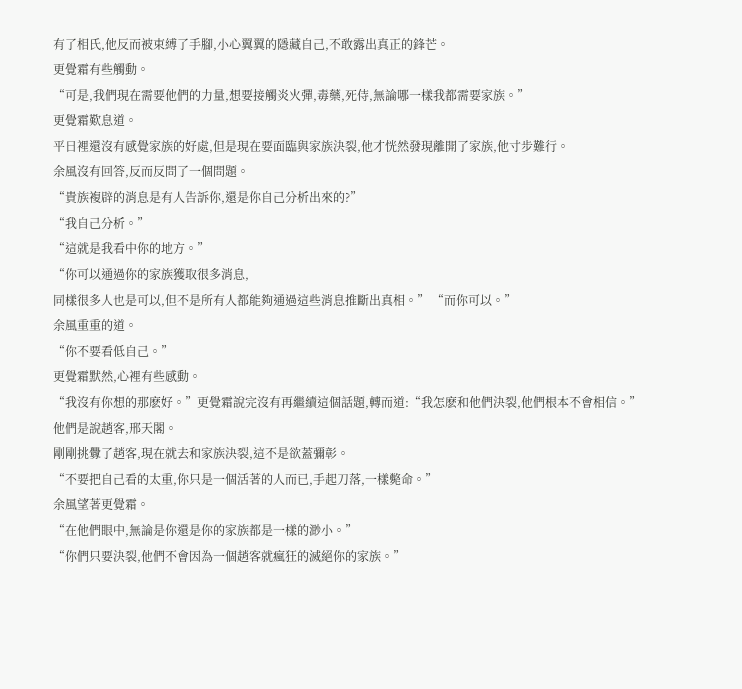有了相氏,他反而被束縛了手腳,小心翼翼的隱藏自己,不敢露出真正的鋒芒。
更覺霜有些觸動。
“可是,我們現在需要他們的力量,想要接觸炎火彈,毒藥,死侍,無論哪一樣我都需要家族。”
更覺霜歎息道。
平日裡還沒有感覺家族的好處,但是現在要面臨與家族決裂,他才恍然發現離開了家族,他寸步難行。
余風沒有回答,反而反問了一個問題。
“貴族複辟的消息是有人告訴你,還是你自己分析出來的?”
“我自己分析。”
“這就是我看中你的地方。”
“你可以通過你的家族獲取很多消息,
同樣很多人也是可以,但不是所有人都能夠通過這些消息推斷出真相。” “而你可以。”
余風重重的道。
“你不要看低自己。”
更覺霜默然,心裡有些感動。
“我沒有你想的那麽好。”更覺霜說完沒有再繼續這個話題,轉而道:“我怎麽和他們決裂,他們根本不會相信。”
他們是說趙客,邢天閣。
剛剛挑釁了趙客,現在就去和家族決裂,這不是欲蓋彌彰。
“不要把自己看的太重,你只是一個活著的人而已,手起刀落,一樣斃命。”
余風望著更覺霜。
“在他們眼中,無論是你還是你的家族都是一樣的渺小。”
“你們只要決裂,他們不會因為一個趙客就瘋狂的滅絕你的家族。”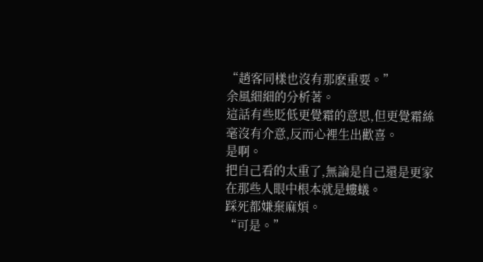“趙客同樣也沒有那麽重要。”
余風細細的分析著。
這話有些貶低更覺霜的意思,但更覺霜絲毫沒有介意,反而心裡生出歡喜。
是啊。
把自己看的太重了,無論是自己還是更家在那些人眼中根本就是螻蟻。
踩死都嫌棄麻煩。
“可是。”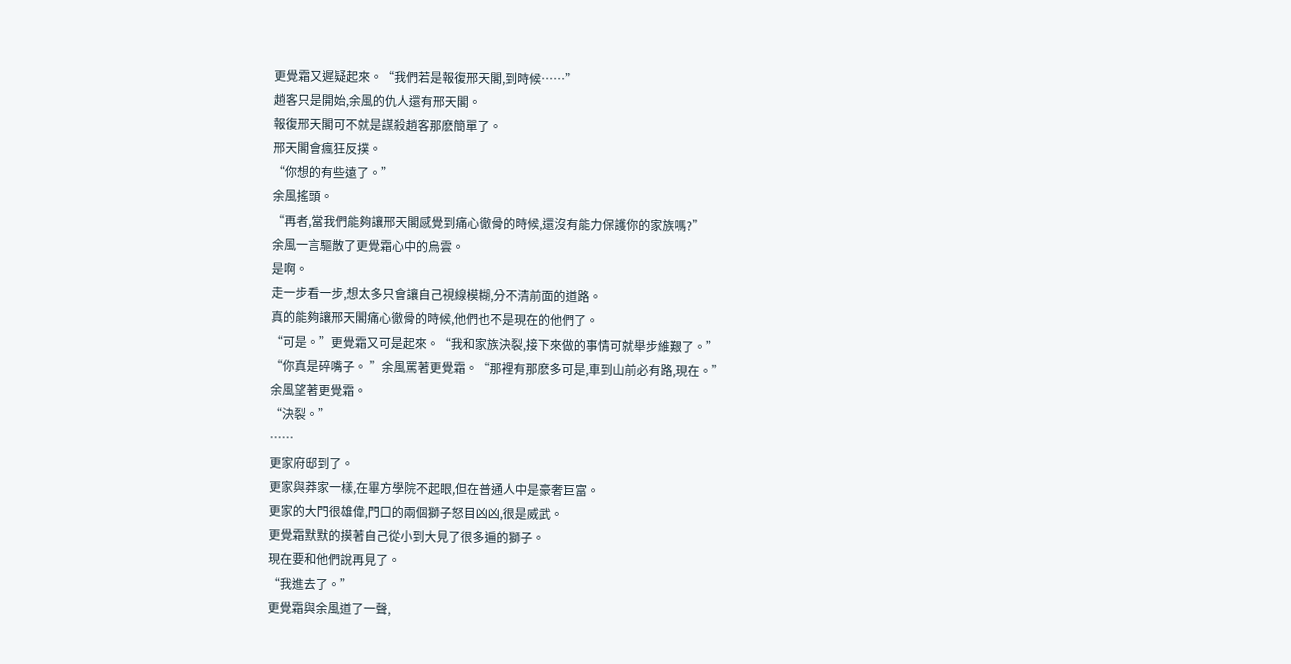更覺霜又遲疑起來。“我們若是報復邢天閣,到時候……”
趙客只是開始,余風的仇人還有邢天閣。
報復邢天閣可不就是謀殺趙客那麽簡單了。
邢天閣會瘋狂反撲。
“你想的有些遠了。”
余風搖頭。
“再者,當我們能夠讓邢天閣感覺到痛心徹骨的時候,還沒有能力保護你的家族嗎?”
余風一言驅散了更覺霜心中的烏雲。
是啊。
走一步看一步,想太多只會讓自己視線模糊,分不清前面的道路。
真的能夠讓邢天閣痛心徹骨的時候,他們也不是現在的他們了。
“可是。”更覺霜又可是起來。“我和家族決裂,接下來做的事情可就舉步維艱了。”
“你真是碎嘴子。 ”余風罵著更覺霜。“那裡有那麽多可是,車到山前必有路,現在。”
余風望著更覺霜。
“決裂。”
……
更家府邸到了。
更家與莽家一樣,在畢方學院不起眼,但在普通人中是豪奢巨富。
更家的大門很雄偉,門口的兩個獅子怒目凶凶,很是威武。
更覺霜默默的摸著自己從小到大見了很多遍的獅子。
現在要和他們說再見了。
“我進去了。”
更覺霜與余風道了一聲,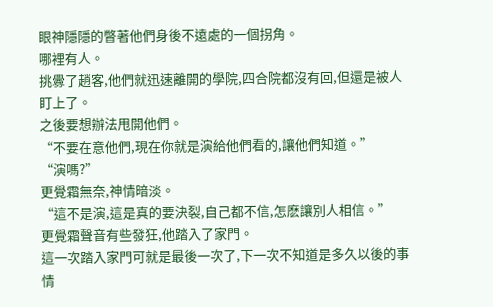眼神隱隱的瞥著他們身後不遠處的一個拐角。
哪裡有人。
挑釁了趙客,他們就迅速離開的學院,四合院都沒有回,但還是被人盯上了。
之後要想辦法甩開他們。
“不要在意他們,現在你就是演給他們看的,讓他們知道。”
“演嗎?”
更覺霜無奈,神情暗淡。
“這不是演,這是真的要決裂,自己都不信,怎麽讓別人相信。”
更覺霜聲音有些發狂,他踏入了家門。
這一次踏入家門可就是最後一次了,下一次不知道是多久以後的事情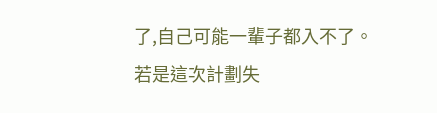了,自己可能一輩子都入不了。
若是這次計劃失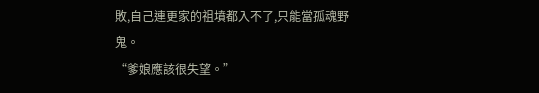敗,自己連更家的祖墳都入不了,只能當孤魂野鬼。
“爹娘應該很失望。”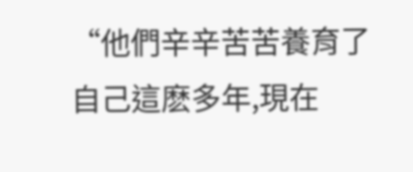“他們辛辛苦苦養育了自己這麽多年,現在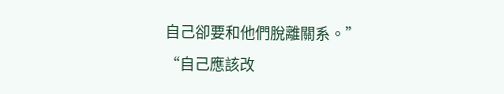自己卻要和他們脫離關系。”
“自己應該改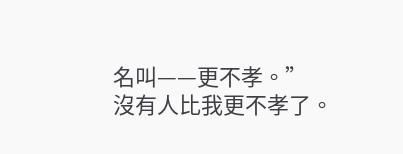名叫——更不孝。”
沒有人比我更不孝了。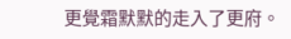更覺霜默默的走入了更府。